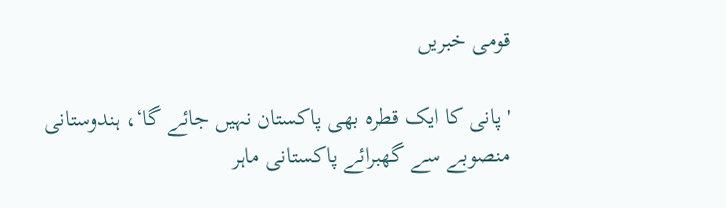قومی خبریں

'پانی کا ایک قطرہ بھی پاکستان نہیں جائے گا‘، ہندوستانی منصوبے سے گھبرائے پاکستانی ماہر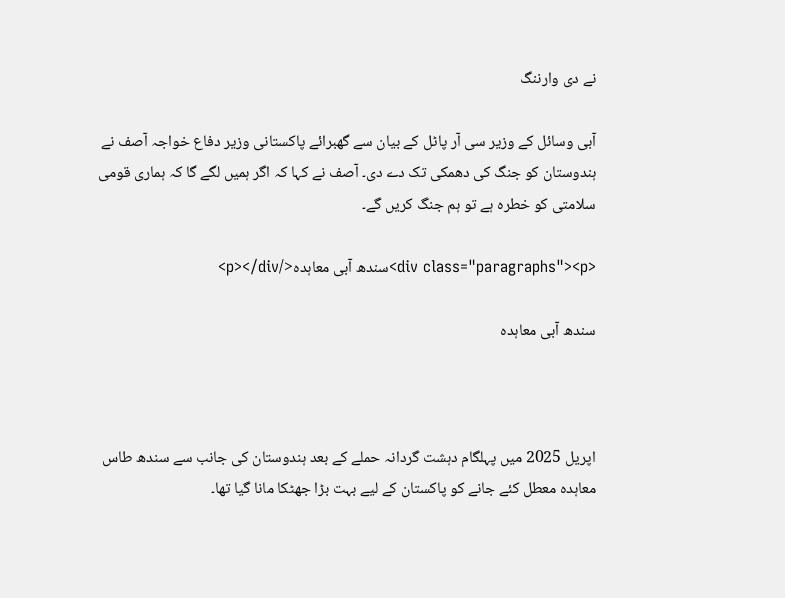نے دی وارننگ

آبی وسائل کے وزیر سی آر پاٹل کے بیان سے گھبرائے پاکستانی وزیر دفاع خواجہ آصف نے ہندوستان کو جنگ کی دھمکی تک دے دی۔ آصف نے کہا کہ اگر ہمیں لگے گا کہ ہماری قومی سلامتی کو خطرہ ہے تو ہم جنگ کریں گے۔

<div class="paragraphs"><p>سندھ آبی معاہدہ</p></div>

سندھ آبی معاہدہ



اپریل 2025 میں پہلگام دہشت گردانہ حملے کے بعد ہندوستان کی جانب سے سندھ طاس معاہدہ معطل کئے جانے کو پاکستان کے لیے بہت بڑا جھٹکا مانا گیا تھا۔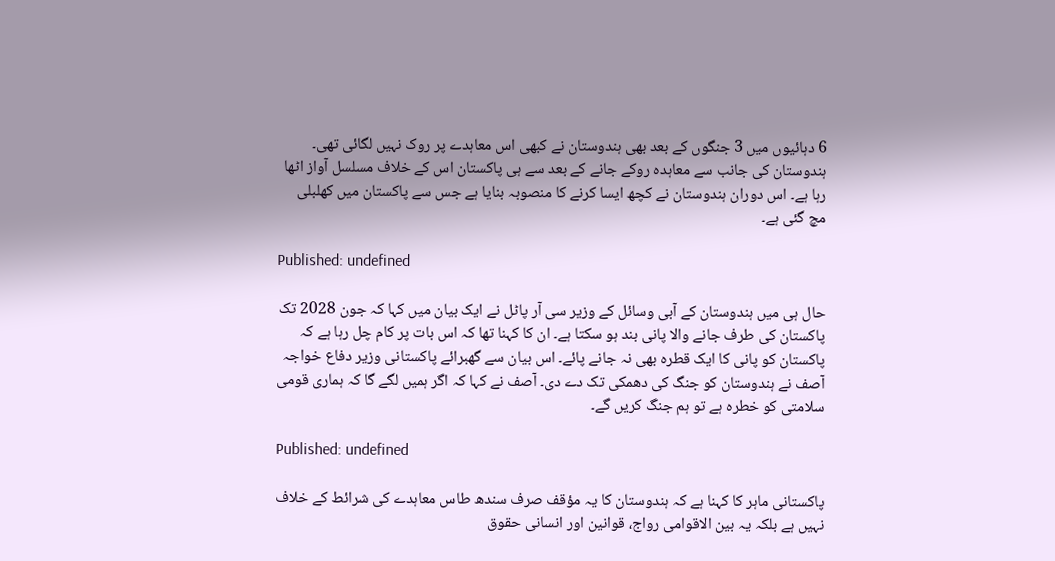6 دہائیوں میں 3 جنگوں کے بعد بھی ہندوستان نے کبھی اس معاہدے پر روک نہیں لگائی تھی۔ ہندوستان کی جانب سے معاہدہ روکے جانے کے بعد سے ہی پاکستان اس کے خلاف مسلسل آواز اٹھا رہا ہے۔ اس دوران ہندوستان نے کچھ ایسا کرنے کا منصوبہ بنایا ہے جس سے پاکستان میں کھلبلی مچ گئی ہے۔

Published: undefined

حال ہی میں ہندوستان کے آبی وسائل کے وزیر سی آر پاٹل نے ایک بیان میں کہا کہ جون 2028 تک پاکستان کی طرف جانے والا پانی بند ہو سکتا ہے۔ ان کا کہنا تھا کہ اس بات پر کام چل رہا ہے کہ پاکستان کو پانی کا ایک قطرہ بھی نہ جانے پائے۔ اس بیان سے گھبرائے پاکستانی وزیر دفاع خواجہ آصف نے ہندوستان کو جنگ کی دھمکی تک دے دی۔ آصف نے کہا کہ اگر ہمیں لگے گا کہ ہماری قومی سلامتی کو خطرہ ہے تو ہم جنگ کریں گے۔

Published: undefined

پاکستانی ماہر کا کہنا ہے کہ ہندوستان کا یہ مؤقف صرف سندھ طاس معاہدے کی شرائط کے خلاف نہیں ہے بلکہ یہ بین الاقوامی رواج، قوانین اور انسانی حقوق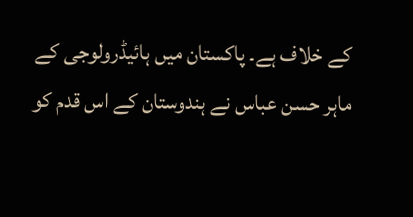کے خلاف ہے۔ پاکستان میں ہائیڈرولوجی کے ماہر حسن عباس نے ہندوستان کے اس قدم کو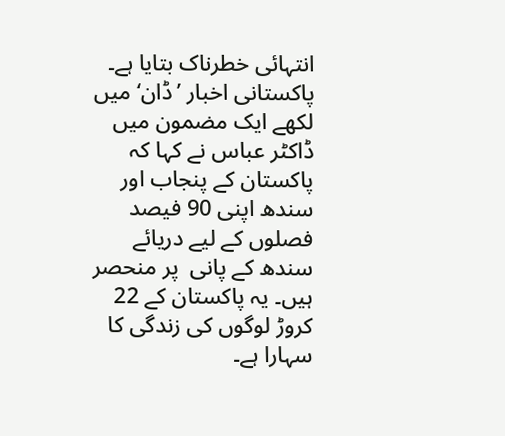انتہائی خطرناک بتایا ہے۔ پاکستانی اخبار ’ڈان‘ میں لکھے ایک مضمون میں ڈاکٹر عباس نے کہا کہ پاکستان کے پنجاب اور سندھ اپنی 90 فیصد فصلوں کے لیے دریائے سندھ کے پانی  پر منحصر ہیں۔ یہ پاکستان کے 22 کروڑ لوگوں کی زندگی کا سہارا ہے۔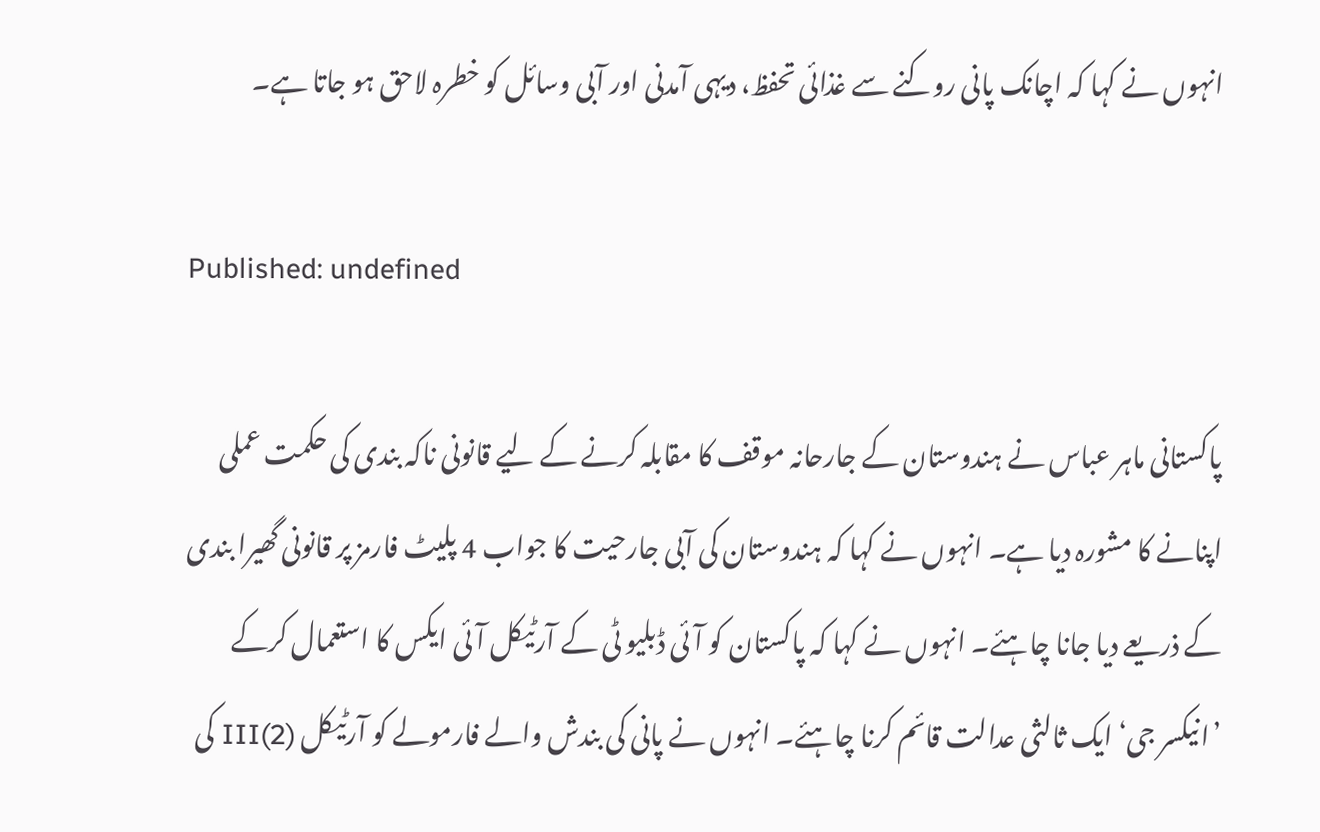انہوں نے کہا کہ اچانک پانی روکنے سے غذائی تحفظ، دیہی آمدنی اور آبی وسائل کو خطرہ لاحق ہو جاتا ہے۔

Published: undefined

پاکستانی ماہر عباس نے ہندوستان کے جارحانہ موقف کا مقابلہ کرنے کے لیے قانونی ناکہ بندی کی حکمت عملی اپنانے کا مشورہ دیا ہے۔ انہوں نے کہا کہ ہندوستان کی آبی جارحیت کا جواب 4 پلیٹ فارمز پر قانونی گھیرا بندی کے ذریعے دیا جانا چاہئے۔ انہوں نے کہا کہ پاکستان کو آئی ڈبلیو ٹی کے آرٹیکل آئی ایکس کا استعمال کرکے ’انیکسر جی‘ ایک ثالثی عدالت قائم کرنا چاہئے۔ انہوں نے پانی کی بندش والے فارمولے کو آرٹیکل (2)III کی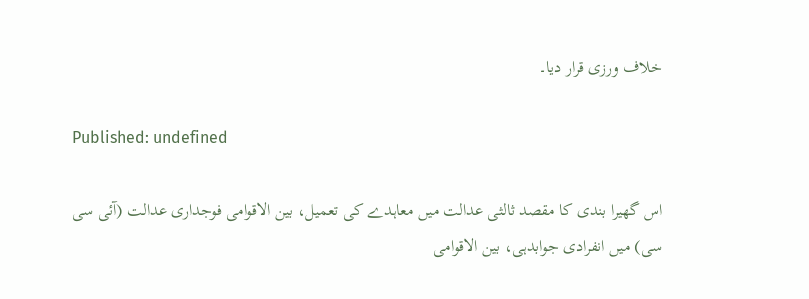خلاف ورزی قرار دیا۔

Published: undefined

اس گھیرا بندی کا مقصد ثالثی عدالت میں معاہدے کی تعمیل، بین الاقوامی فوجداری عدالت (آئی سی سی) میں انفرادی جوابدہی، بین الاقوامی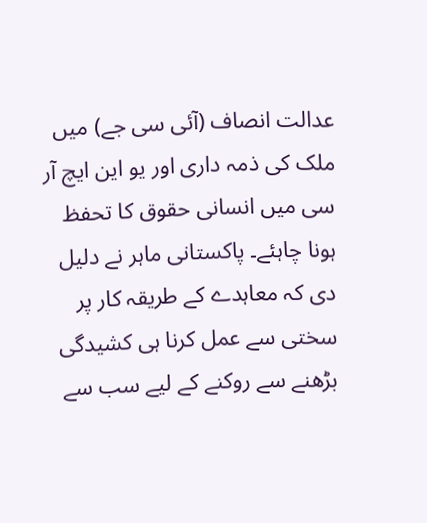عدالت انصاف (آئی سی جے) میں ملک کی ذمہ داری اور یو این ایچ آر سی میں انسانی حقوق کا تحفظ ہونا چاہئے۔ پاکستانی ماہر نے دلیل دی کہ معاہدے کے طریقہ کار پر سختی سے عمل کرنا ہی کشیدگی بڑھنے سے روکنے کے لیے سب سے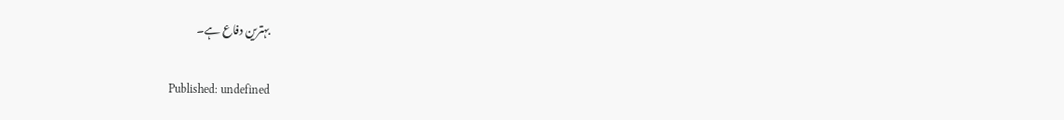بہترین دفاع ہے۔

Published: undefined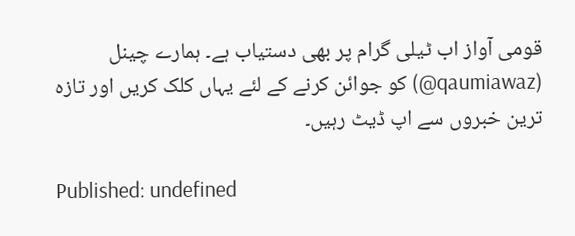قومی آواز اب ٹیلی گرام پر بھی دستیاب ہے۔ ہمارے چینل (qaumiawaz@) کو جوائن کرنے کے لئے یہاں کلک کریں اور تازہ ترین خبروں سے اپ ڈیٹ رہیں۔

Published: undefined